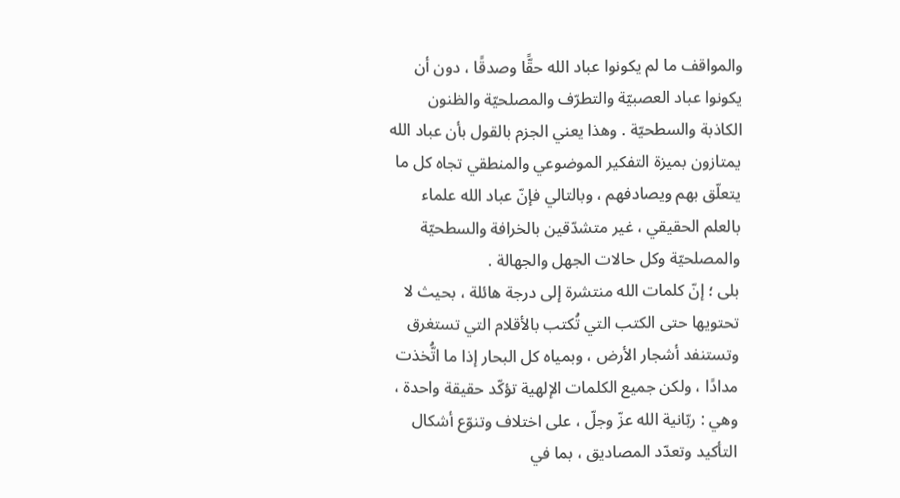والمواقف ما لم يكونوا عباد الله حقًّا وصدقًا ، دون أن يكونوا عباد العصبيّة والتطرّف والمصلحيّة والظنون الكاذبة والسطحيّة . وهذا يعني الجزم بالقول بأن عباد الله يمتازون بميزة التفكير الموضوعي والمنطقي تجاه كل ما يتعلّق بهم ويصادفهم ، وبالتالي فإنّ عباد الله علماء بالعلم الحقيقي ، غير متشدّقين بالخرافة والسطحيّة والمصلحيّة وكل حالات الجهل والجهالة .
بلى ؛ إنّ كلمات الله منتشرة إلى درجة هائلة ، بحيث لا تحتويها حتى الكتب التي تُكتب بالأقلام التي تستغرق وتستنفد أشجار الأرض ، وبمياه كل البحار إذا ما اتُّخذت مدادًا ، ولكن جميع الكلمات الإلهية تؤكّد حقيقة واحدة ، وهي : ربّانية الله عزّ وجلّ ، على اختلاف وتنوّع أشكال التأكيد وتعدّد المصاديق ، بما في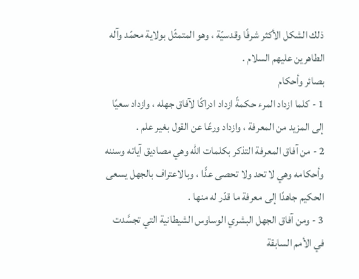ذلك الشكل الأكثر شرفًا وقدسيّة ، وهو المتمثّل بولاية محمّد وآله الطاهرين عليهم السلام .
بصائر وأحكام
1 - كلما ازداد المرء حكمةً ازداد ادراكًا لآفاق جهله ، وازداد سعيًا إلى المزيد من المعرفة ، وازداد ورعًا عن القول بغير علم .
2 - من آفاق المعرفة التذكر بكلمات الله وهي مصاديق آياته وسننه وأحكامه وهي لا تحد ولا تحصى عدًّا ، وبالاعتراف بالجهل يسعى الحكيم جاهدًا إلى معرفة ما قدّر له منها .
3 - ومن آفاق الجهل البشري الوساوس الشيطانية التي تجسَّدت في الأمم السابقة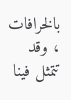بالخرافات ، وقد تتمثل فينا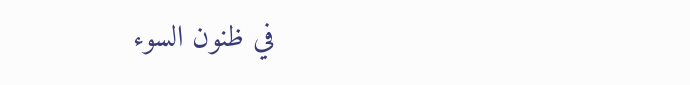في ظنون السوء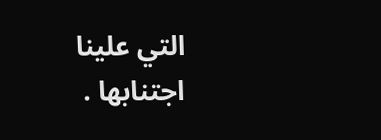التي علينا اجتنابها .